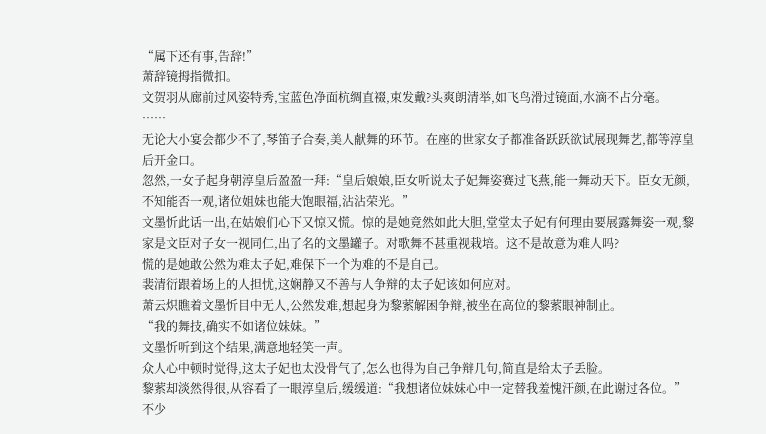“属下还有事,告辞!”
萧辞镜拇指微扣。
文贺羽从廊前过风姿特秀,宝蓝色净面杭绸直裰,束发戴?头爽朗清举,如飞鸟滑过镜面,水滴不占分毫。
……
无论大小宴会都少不了,琴笛子合奏,美人献舞的环节。在座的世家女子都准备跃跃欲试展现舞艺,都等淳皇后开金口。
忽然,一女子起身朝淳皇后盈盈一拜:“皇后娘娘,臣女听说太子妃舞姿赛过飞燕,能一舞动天下。臣女无颜,不知能否一观,诸位姐妹也能大饱眼福,沾沾荣光。”
文墨忻此话一出,在姑娘们心下又惊又慌。惊的是她竟然如此大胆,堂堂太子妃有何理由要展露舞姿一观,黎家是文臣对子女一视同仁,出了名的文墨罐子。对歌舞不甚重视栽培。这不是故意为难人吗?
慌的是她敢公然为难太子妃,难保下一个为难的不是自己。
裴清衍跟着场上的人担忧,这娴静又不善与人争辩的太子妃该如何应对。
萧云炽瞧着文墨忻目中无人,公然发难,想起身为黎萦解困争辩,被坐在高位的黎萦眼神制止。
“我的舞技,确实不如诸位妹妹。”
文墨忻听到这个结果,满意地轻笑一声。
众人心中顿时觉得,这太子妃也太没骨气了,怎么也得为自己争辩几句,简直是给太子丢脸。
黎萦却淡然得很,从容看了一眼淳皇后,缓缓道:“我想诸位妹妹心中一定替我羞愧汗颜,在此谢过各位。”
不少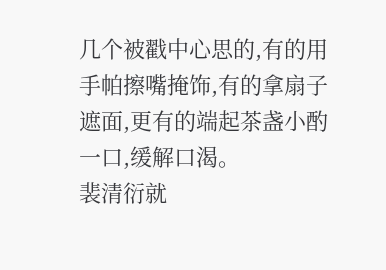几个被戳中心思的,有的用手帕擦嘴掩饰,有的拿扇子遮面,更有的端起茶盏小酌一口,缓解口渴。
裴清衍就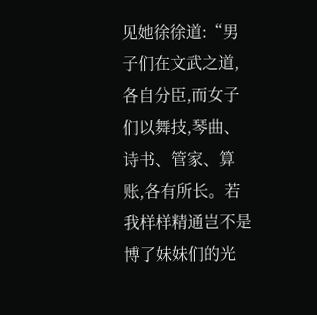见她徐徐道:“男子们在文武之道,各自分臣,而女子们以舞技,琴曲、诗书、管家、算账,各有所长。若我样样精通岂不是博了妹妹们的光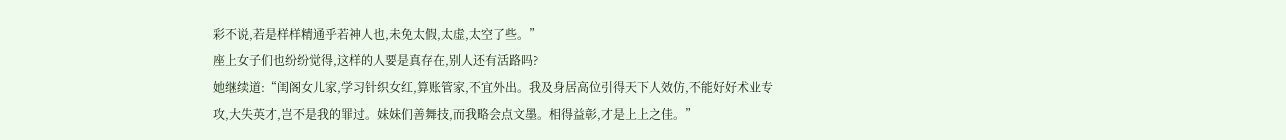彩不说,若是样样精通乎若神人也,未免太假,太虚,太空了些。”
座上女子们也纷纷觉得,这样的人要是真存在,别人还有活路吗?
她继续道:“闺阁女儿家,学习针织女红,算账管家,不宜外出。我及身居高位引得天下人效仿,不能好好术业专攻,大失英才,岂不是我的罪过。妹妹们善舞技,而我略会点文墨。相得益彰,才是上上之佳。”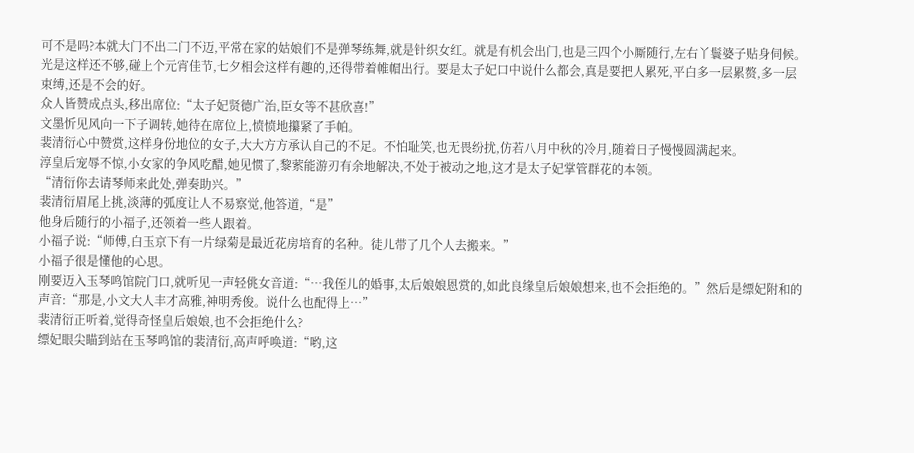可不是吗?本就大门不出二门不迈,平常在家的姑娘们不是弹琴练舞,就是针织女红。就是有机会出门,也是三四个小厮随行,左右丫鬟婆子贴身伺候。
光是这样还不够,碰上个元宵佳节,七夕相会这样有趣的,还得带着帷帽出行。要是太子妃口中说什么都会,真是要把人累死,平白多一层累赘,多一层束缚,还是不会的好。
众人皆赞成点头,移出席位:“太子妃贤德广治,臣女等不甚欣喜!”
文墨忻见风向一下子调转,她待在席位上,愤愤地攥紧了手帕。
裴清衍心中赞赏,这样身份地位的女子,大大方方承认自己的不足。不怕耻笑,也无畏纷扰,仿若八月中秋的冷月,随着日子慢慢圆满起来。
淳皇后宠辱不惊,小女家的争风吃醋,她见惯了,黎萦能游刃有余地解决,不处于被动之地,这才是太子妃掌管群花的本领。
“清衍你去请琴师来此处,弹奏助兴。”
裴清衍眉尾上挑,淡薄的弧度让人不易察觉,他答道,“是”
他身后随行的小福子,还领着一些人跟着。
小福子说:“师傅,白玉京下有一片绿菊是最近花房培育的名种。徒儿带了几个人去搬来。”
小福子很是懂他的心思。
刚要迈入玉琴鸣馆院门口,就听见一声轻佻女音道:“…我侄儿的婚事,太后娘娘恩赏的,如此良缘皇后娘娘想来,也不会拒绝的。”然后是缥妃附和的声音:“那是,小文大人丰才高雅,神明秀俊。说什么也配得上…”
裴清衍正听着,觉得奇怪皇后娘娘,也不会拒绝什么?
缥妃眼尖瞄到站在玉琴鸣馆的裴清衍,高声呼唤道:“哟,这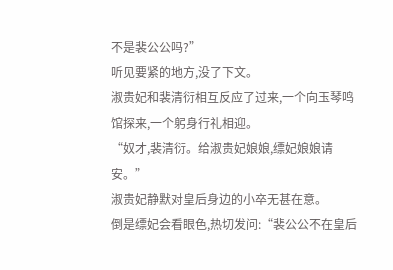不是裴公公吗?”
听见要紧的地方,没了下文。
淑贵妃和裴清衍相互反应了过来,一个向玉琴鸣馆探来,一个躬身行礼相迎。
“奴才,裴清衍。给淑贵妃娘娘,缥妃娘娘请安。”
淑贵妃静默对皇后身边的小卒无甚在意。
倒是缥妃会看眼色,热切发问:“裴公公不在皇后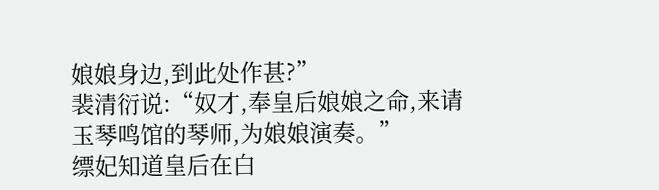娘娘身边,到此处作甚?”
裴清衍说:“奴才,奉皇后娘娘之命,来请玉琴鸣馆的琴师,为娘娘演奏。”
缥妃知道皇后在白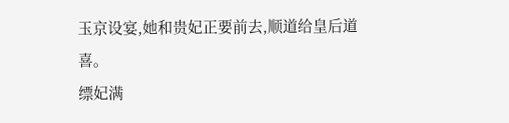玉京设宴,她和贵妃正要前去,顺道给皇后道喜。
缥妃满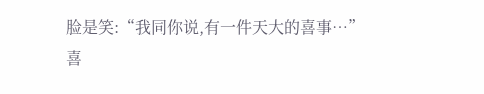脸是笑:“我同你说,有一件天大的喜事…”
喜